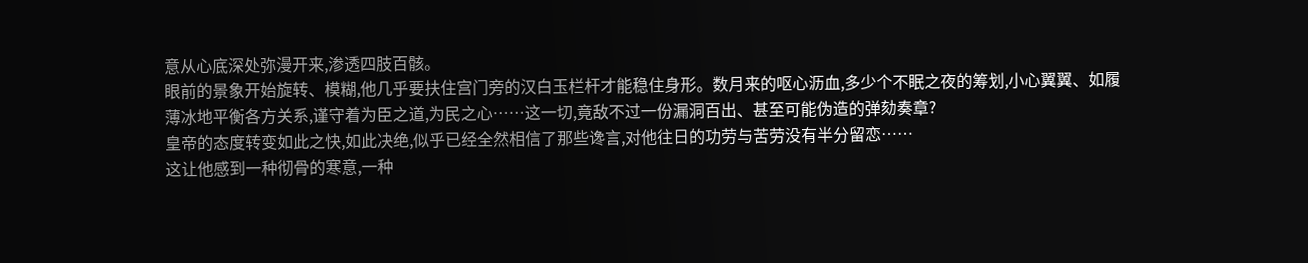意从心底深处弥漫开来,渗透四肢百骸。
眼前的景象开始旋转、模糊,他几乎要扶住宫门旁的汉白玉栏杆才能稳住身形。数月来的呕心沥血,多少个不眠之夜的筹划,小心翼翼、如履薄冰地平衡各方关系,谨守着为臣之道,为民之心……这一切,竟敌不过一份漏洞百出、甚至可能伪造的弹劾奏章?
皇帝的态度转变如此之快,如此决绝,似乎已经全然相信了那些谗言,对他往日的功劳与苦劳没有半分留恋……
这让他感到一种彻骨的寒意,一种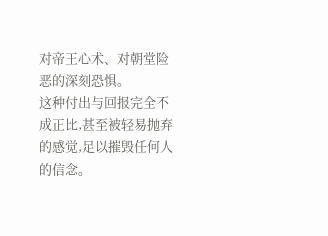对帝王心术、对朝堂险恶的深刻恐惧。
这种付出与回报完全不成正比,甚至被轻易抛弃的感觉,足以摧毁任何人的信念。